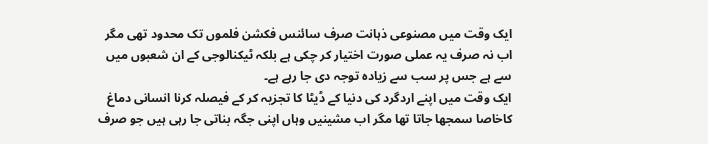ایک وقت میں مصنوعی ذہانت صرف سائنس فکشن فلموں تک محدود تھی مگر اب نہ صرف یہ عملی صورت اختیار کر چکی ہے بلکہ ٹیکنالوجی کے ان شعبوں میں سے ہے جس پر سب سے زیادہ توجہ دی جا رہے ہے۔
ایک وقت میں اپنے اردگرد کی دنیا کے ڈیٹا کا تجزیہ کر کے فیصلہ کرنا انسانی دماغ کاخاصا سمجھا جاتا تھا مگر اب مشینیں وہاں اپنی جگہ بناتی جا رہی ہیں جو صرف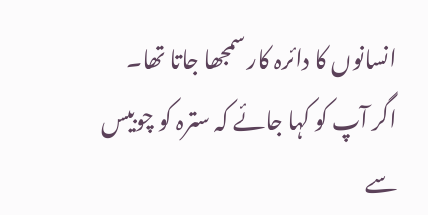انسانوں کا دائرہ کار سمجھا جاتا تھا۔
اگر آپ کو کہا جائے کہ سترہ کو چوبیس سے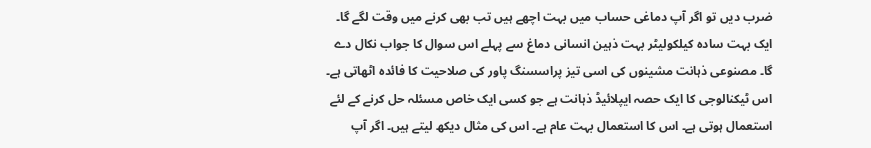ضرب دیں تو اگر آپ دماغی حساب میں بہت اچھے ہیں تب بھی کرنے میں وقت لگے گا۔ ایک بہت سادہ کیلکولیٹر بہت ذہین انسانی دماغ سے پہلے اس سوال کا جواب نکال دے گا۔ مصنوعی ذہانت مشینوں کی اسی تیز پراسسنگ پاور کی صلاحیت کا فائدہ اٹھاتی ہے۔
اس ٹیکنالوجی کا ایک حصہ ایپلائیڈ ذہانت ہے جو کسی ایک خاص مسئلہ حل کرنے کے لئے استعمال ہوتی ہے۔ اس کا استعمال بہت عام ہے۔ اس کی مثال دیکھ لیتے ہیں۔ اگر آپ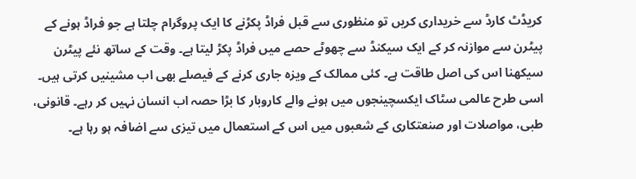کریڈٹ کارڈ سے خریداری کریں تو منظوری سے قبل فراڈ پکڑنے کا ایک پروگرام چلتا ہے جو فراڈ ہونے کے پیٹرن سے موازنہ کر کے ایک سیکنڈ سے چھوٹے حصے میں فراڈ پکڑ لیتا ہے۔ وقت کے ساتھ نئے پیٹرن سیکھنا اس کی اصل طاقت ہے۔ کئی ممالک کے ویزہ جاری کرنے کے فیصلے بھی اب مشینیں کرتی ہیں۔ اسی طرح عالمی سٹاک ایکسچینجوں میں ہونے والے کاروبار کا بڑا حصہ اب انسان نہیں کر رہے۔ قانونی، طبی، مواصلات اور صنعتکاری کے شعبوں میں اس کے استعمال میں تیزی سے اضافہ ہو رہا ہے۔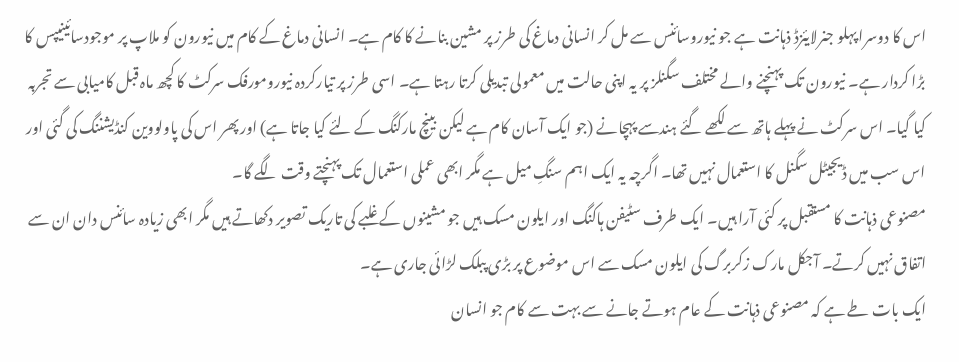اس کا دوسرا پہلو جنرلایئزڈ ذہانت ہے جو نیوروسائنس سے مل کر انسانی دماغ کی طرز پر مشین بنانے کا کام ہے۔ انسانی دماغ کے کام میں نیورون کو ملاپ پر موجودسائینیپس کا بڑا کردار ہے۔ نیورون تک پہنچنے والے مختلف سگنلز پر یہ اپنی حالت میں معمولی تبدیلی کرتا رہتا ہے۔ اسی طرز پر تیارکردہ نیورومورفک سرکٹ کا کچھ ماہ قبل کامیابی سے تجربہ کیا گیا۔ اس سرکٹ نے پہلے ہاتھ سے لکھے گئے ہندسے پہچانے (جو ایک آسان کام ہے لیکن بینچ مارکنگ کے لئے کیا جاتا ہے) اور پھر اس کی پاولووین کنڈیشننگ کی گئی اور اس سب میں ڈیجیٹل سگنل کا استعمال نہیں تھا۔ اگرچہ یہ ایک اہم سنگِ میل ہے مگر ابھی عملی استعمال تک پہنچتے وقت لگے گا۔
مصنوعی ذہانت کا مستقبل پر کئی آرا ہیں۔ ایک طرف سٹیفن ہاکنگ اور ایلون مسک ہیں جو مشینوں کے غلبے کی تاریک تصویر دکھاتے ہیں مگر ابھی زیادہ سائنس دان ان سے اتفاق نہیں کرتے۔ آجکل مارک زکربرگ کی ایلون مسک سے اس موضوع پر بڑی پبلک لڑائی جاری ہے۔
ایک بات طے ہے کہ مصنوعی ذہانت کے عام ہوتے جانے سے بہت سے کام جو انسان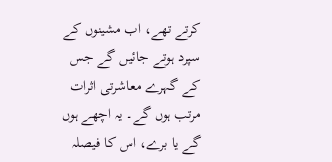کرتے تھے، اب مشینوں کے سپرد ہوتے جائیں گے جس کے گہرے معاشرتی اثرات مرتب ہوں گے۔ یہ اچھے ہوں گے یا برے، اس کا فیصلہ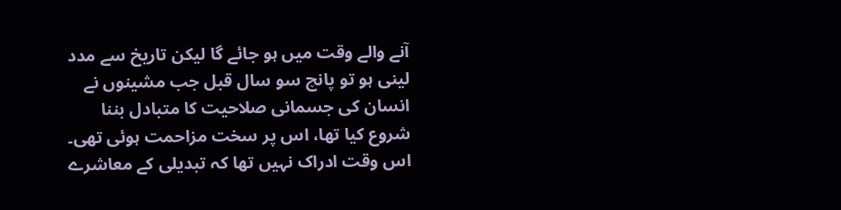آنے والے وقت میں ہو جائے گا لیکن تاریخ سے مدد لینی ہو تو پانچ سو سال قبل جب مشینوں نے انسان کی جسمانی صلاحیت کا متبادل بننا شروع کیا تھا، اس پر سخت مزاحمت ہوئی تھی۔ اس وقت ادراک نہیں تھا کہ تبدیلی کے معاشرے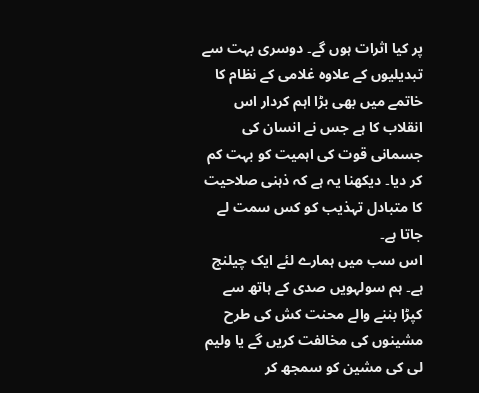پر کیا اثرات ہوں گے۔ دوسری بہت سے تبدیلیوں کے علاوہ غلامی کے نظام کا خاتمے میں بھی بڑا اہم کردار اس انقلاب کا ہے جس نے انسان کی جسمانی قوت کی اہمیت کو بہت کم کر دیا۔ دیکھنا یہ ہے کہ ذہنی صلاحیت کا متبادل تہذیب کو کس سمت لے جاتا ہے۔
اس سب میں ہمارے لئے ایک چیلنج ہے۔ ہم سولہویں صدی کے ہاتھ سے کپڑا بننے والے محنت کش کی طرح مشینوں کی مخالفت کریں گے یا ولیم لی کی مشین کو سمجھ کر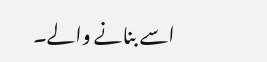اسے بنانے والے۔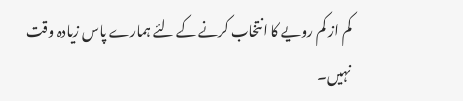کم از کم رویے کا انتخاب کرنے کے لئے ہمارے پاس زیادہ وقت نہیں۔